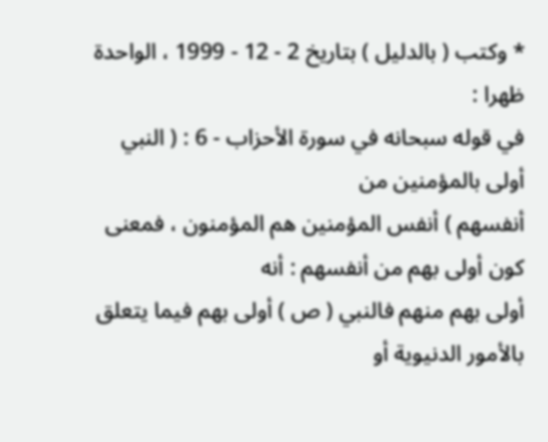* وكتب ( بالدليل ) بتاريخ 2 - 12 - 1999 ، الواحدة ظهرا :
في قوله سبحانه في سورة الأحزاب - 6 : ( النبي أولى بالمؤمنين من
أنفسهم ) أنفس المؤمنين هم المؤمنون ، فمعنى كون أولى بهم من أنفسهم : أنه
أولى بهم منهم فالنبي ( ص ) أولى بهم فيما يتعلق بالأمور الدنيوية أو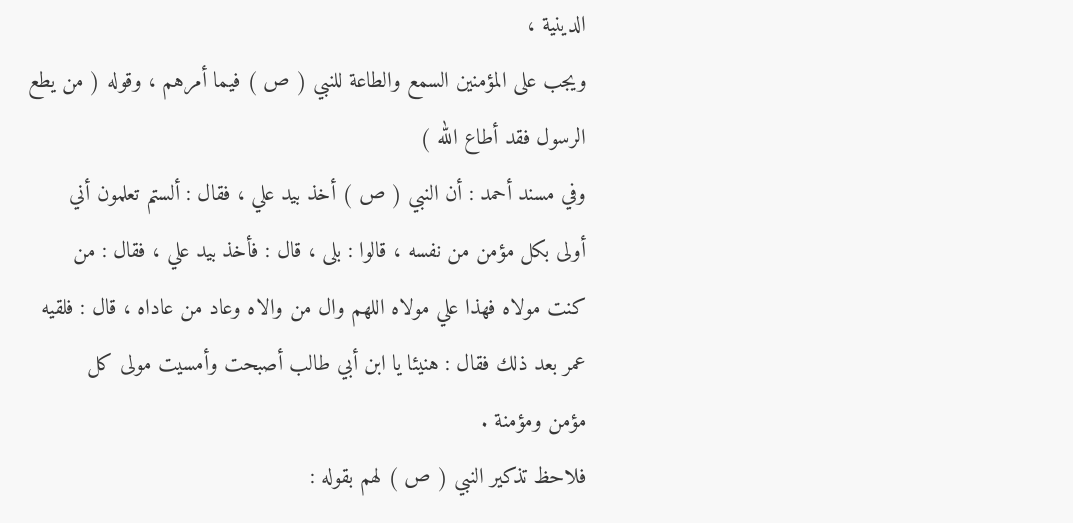الدينية ،
ويجب على المؤمنين السمع والطاعة للنبي ( ص ) فيما أمرهم ، وقوله ( من يطع
الرسول فقد أطاع الله )
وفي مسند أحمد : أن النبي ( ص ) أخذ بيد علي ، فقال : ألستم تعلمون أني
أولى بكل مؤمن من نفسه ، قالوا : بلى ، قال : فأخذ بيد علي ، فقال : من
كنت مولاه فهذا علي مولاه اللهم وال من والاه وعاد من عاداه ، قال : فلقيه
عمر بعد ذلك فقال : هنيئا يا ابن أبي طالب أصبحت وأمسيت مولى كل
مؤمن ومؤمنة .
فلاحظ تذكير النبي ( ص ) لهم بقوله :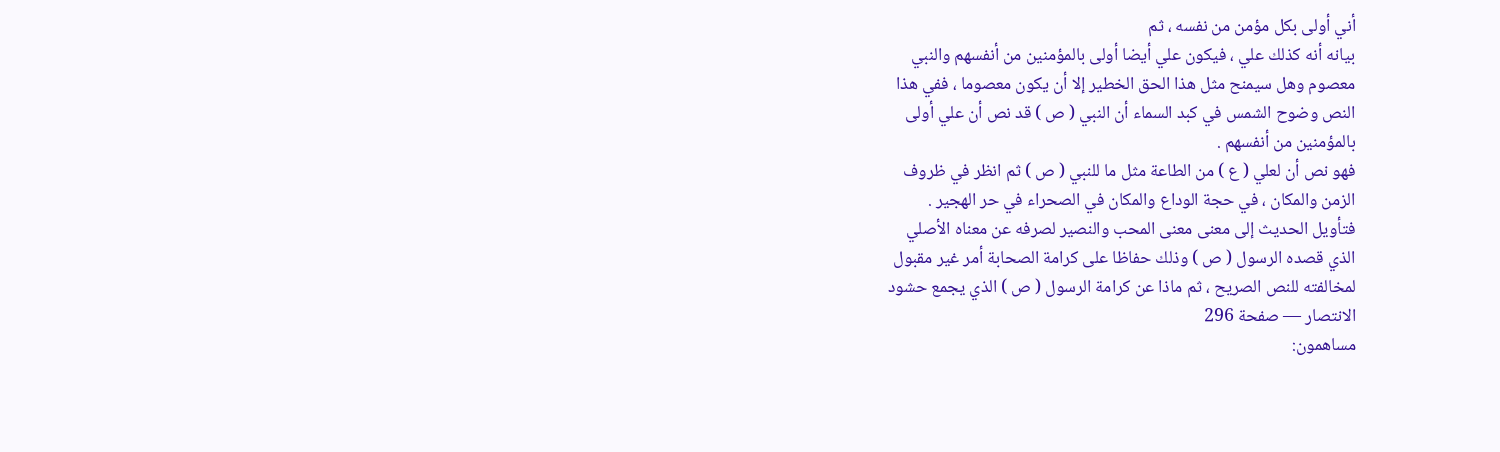أني أولى بكل مؤمن من نفسه ، ثم
بيانه أنه كذلك علي ، فيكون علي أيضا أولى بالمؤمنين من أنفسهم والنبي
معصوم وهل سيمنح مثل هذا الحق الخطير إلا أن يكون معصوما ، ففي هذا
النص وضوح الشمس في كبد السماء أن النبي ( ص ) قد نص أن علي أولى
بالمؤمنين من أنفسهم .
فهو نص أن لعلي ( ع ) من الطاعة مثل ما للنبي ( ص ) ثم انظر في ظروف
الزمن والمكان ، في حجة الوداع والمكان في الصحراء في حر الهجير .
فتأويل الحديث إلى معنى معنى المحب والنصير لصرفه عن معناه الأصلي
الذي قصده الرسول ( ص ) وذلك حفاظا على كرامة الصحابة أمر غير مقبول
لمخالفته للنص الصريح ، ثم ماذا عن كرامة الرسول ( ص ) الذي يجمع حشود
الانتصار — صفحة 296
مساهمون: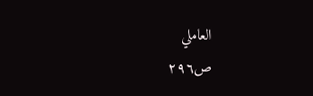العاملي
ص٢٩٦